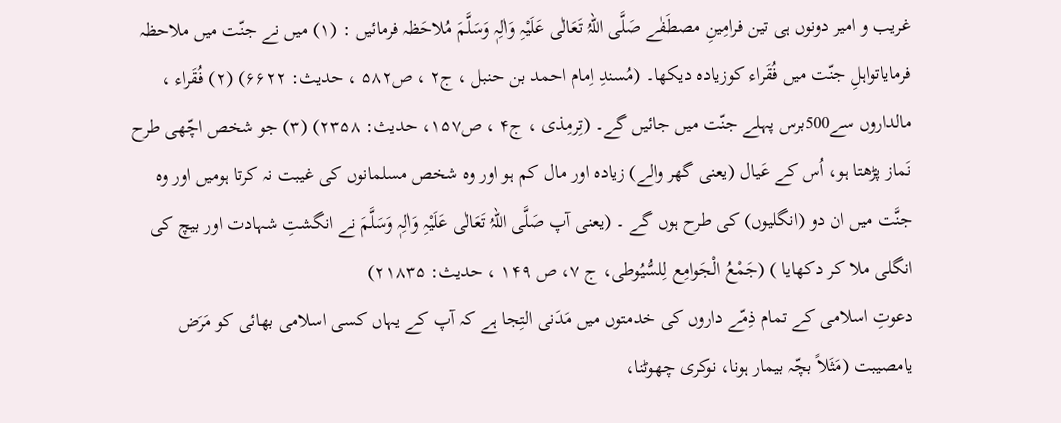غریب و امیر دونوں ہی تین فرامِینِ مصطَفٰے صَلَّی اللہُ تَعَالٰی عَلَیْہِ وَاٰلِہٖ وَسَلَّمَ مُلاحَظہ فرمائیں : (۱) میں نے جنّت میں ملاحظہ فرمایاتواہلِ جنّت میں فُقَراء کوزیادہ دیکھا۔ (مُسندِ اِمام احمد بن حنبل ، ج۲ ، ص۵۸۲ ، حدیث: ۶۶۲۲) (۲) فُقَراء ، مالداروں سے500برس پہلے جنّت میں جائیں گے۔ (تِرمِذی ، ج۴ ، ص۱۵۷، حدیث: ۲۳۵۸) (۳) جو شخص اچّھی طرح نَماز پڑھتا ہو، اُس کے عَیال (یعنی گھر والے) زیادہ اور مال کم ہو اور وہ شخص مسلمانوں کی غیبت نہ کرتا ہومیں اور وہ جنَّت میں ان دو (انگلیوں) کی طرح ہوں گے ۔ (یعنی آپ صَلَّی اللہُ تَعَالٰی عَلَیْہِ وَاٰلِہٖ وَسَلَّمَ نے انگشتِ شہادت اور بیچ کی انگلی ملا کر دکھایا ) (جَمْعُ الْجَوامِع لِلسُّیُوطی، ج ۷، ص ۱۴۹ ، حدیث: ۲۱۸۳۵)
دعوتِ اسلامی کے تمام ذِمّے داروں کی خدمتوں میں مَدَنی التِجا ہے کہ آپ کے یہاں کسی اسلامی بھائی کو مَرَض یامصیبت (مَثَلاً بچّہ بیمار ہونا، نوکری چھوٹنا،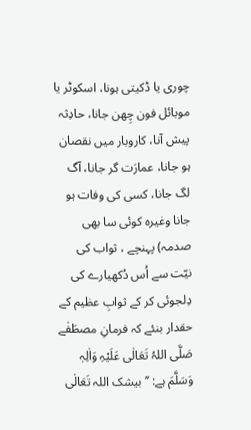چوری یا ڈکیتی ہونا، اسکوٹر یا موبائل فون چِھن جانا، حادِثہ پیش آنا، کاروبار میں نقصان ہو جانا، عمارَت گر جانا، آگ لگ جانا، کسی کی وفات ہو جانا وغیرہ کوئی سا بھی صدمہ) پہنچے ، ثواب کی نیّت سے اُس دُکھیارے کی دِلجوئی کر کے ثوابِ عظیم کے حقدار بنئے کہ فرمانِ مصطَفٰے صَلَّی اللہُ تَعَالٰی عَلَیْہِ وَاٰلِہٖ وَسَلَّمَ ہے: ’’ بیشک اللہ تَعَالٰی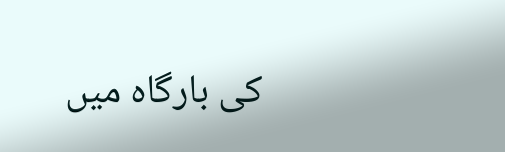کی بارگاہ میں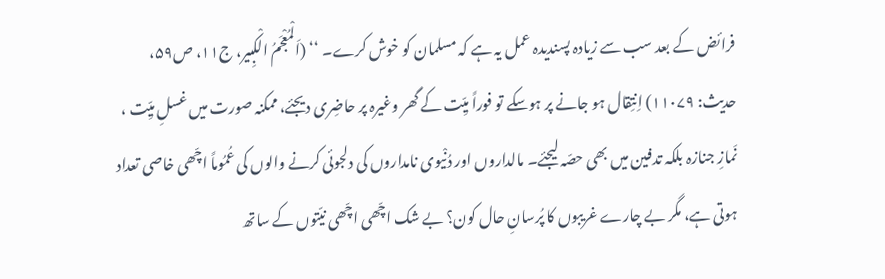فرائض کے بعد سب سے زیادہ پسندیدہ عمل یہ ہے کہ مسلمان کو خوش کرے۔ ‘‘ (اَلْمُعْجَمُ الْکبِیر، ج۱۱، ص۵۹، حدیث: ۱۱۰۷۹) اِنتِقال ہو جانے پر ہوسکے تو فوراً میِّت کے گھر وغیرہ پر حاضِری دیجئے، ممکنہ صورت میں غسلِ میِّت ، نَمازِ جنازہ بلکہ تدفین میں بھی حصّہ لیجئے۔ مالداروں اور دُنْیوی نامداروں کی دلجوئی کرنے والوں کی عُمُوماً اچّھی خاصی تعداد ہوتی ہے، مگر بے چارے غریبوں کا پُرسانِ حال کون؟ بے شک اچّھی اچّھی نیّتوں کے ساتھ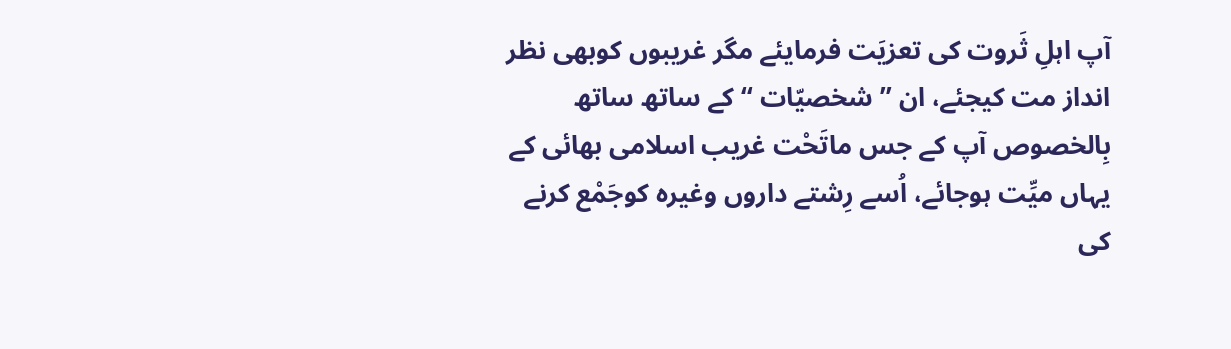آپ اہلِ ثَروت کی تعزیَت فرمایئے مگر غریبوں کوبھی نظر انداز مت کیجئے، ان ’’شخصیّات ‘‘ کے ساتھ ساتھ بِالخصوص آپ کے جس ماتَحْت غریب اسلامی بھائی کے یہاں میِّت ہوجائے، اُسے رِشتے داروں وغیرہ کوجَمْع کرنے کی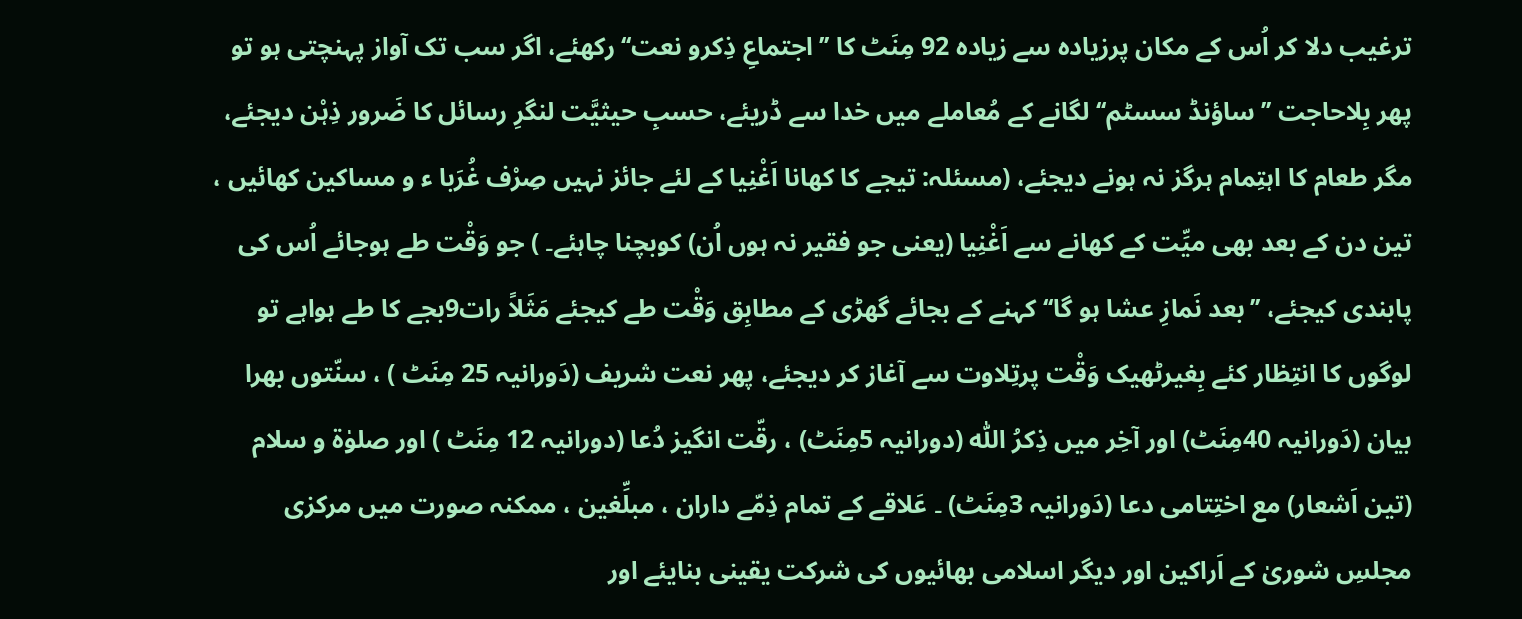ترغیب دلا کر اُس کے مکان پرزیادہ سے زیادہ 92 مِنَٹ کا ’’اجتماعِ ذِکرو نعت‘‘ رکھئے، اگر سب تک آواز پہنچتی ہو تو پھر بِلاحاجت ’’ ساؤنڈ سسٹم‘‘ لگانے کے مُعاملے میں خدا سے ڈریئے، حسبِ حیثیَّت لنگرِ رسائل کا ضَرور ذِہْن دیجئے، مگر طعام کا اہتِمام ہرگز نہ ہونے دیجئے، (مسئلہ: تیجے کا کھانا اَغْنِیا کے لئے جائز نہیں صِرْف غُرَبا ء و مساکین کھائیں ، تین دن کے بعد بھی میِّت کے کھانے سے اَغْنِیا (یعنی جو فقیر نہ ہوں اُن) کوبچنا چاہئے۔ ) جو وَقْت طے ہوجائے اُس کی پابندی کیجئے، ’’بعد نَمازِ عشا ہو گا‘‘ کہنے کے بجائے گھڑی کے مطابِق وَقْت طے کیجئے مَثَلاً رات9بجے کا طے ہواہے تو لوگوں کا انتِظار کئے بِغیرٹھیک وَقْت پرتِلاوت سے آغاز کر دیجئے، پھر نعت شریف (دَورانیہ 25 مِنَٹ ) ، سنّتوں بھرا بیان (دَورانیہ 40مِنَٹ) اور آخِر میں ذِکرُ اللّٰہ (دورانیہ 5مِنَٹ) ، رقّت انگیز دُعا (دورانیہ 12 مِنَٹ ) اور صلوٰۃ و سلام (تین اَشعار) مع اختِتامی دعا (دَورانیہ 3مِنَٹ) ۔ عَلاقے کے تمام ذِمّے داران ، مبلِّغین ، ممکنہ صورت میں مرکزی مجلسِ شوریٰ کے اَراکین اور دیگر اسلامی بھائیوں کی شرکت یقینی بنایئے اور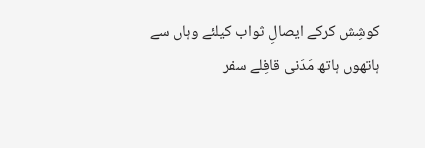کوشِش کرکے ایصالِ ثواب کیلئے وہاں سے ہاتھوں ہاتھ مَدَنی قافِلے سفر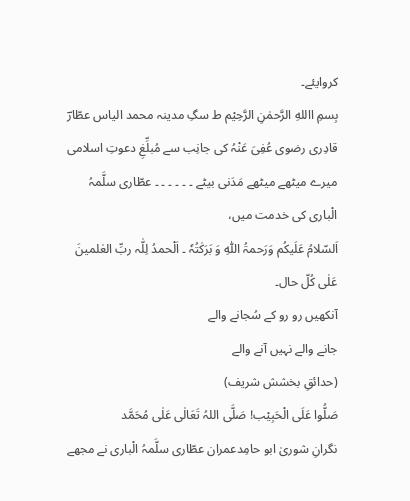کروایئے۔
بِسمِ االلهِ الرَّحمٰنِ الرَّحِیْم ط سگِ مدینہ محمد الیاس عطّارؔ قادِری رضوی عُفِیَ عَنْہُ کی جانِب سے مُبلِّغِ دعوتِ اسلامی میرے میٹھے میٹھے مَدَنی بیٹے ۔ ۔ ۔ ۔ ۔ ۔ عطّاری سلَّمہُ الْباری کی خدمت میں،
اَلسّلامُ عَلَیکُم وَرَحمۃُ اللّٰہِ وَ بَرَکٰتُہٗ ۔ اَلْحمدُ لِلّٰہ ربِّ العٰلمینَ عَلٰی کُلّ حال۔
آنکھیں رو رو کے سُجانے والے
جانے والے نہیں آنے والے
(حدائقِ بخشش شریف)
صَلُّوا عَلَی الْحَبِیْب! صَلَّی اللہُ تَعَالٰی عَلٰی مُحَمَّد
نگرانِ شوریٰ ابو حامِدعمران عطّاری سلَّمہُ الْباری نے مجھے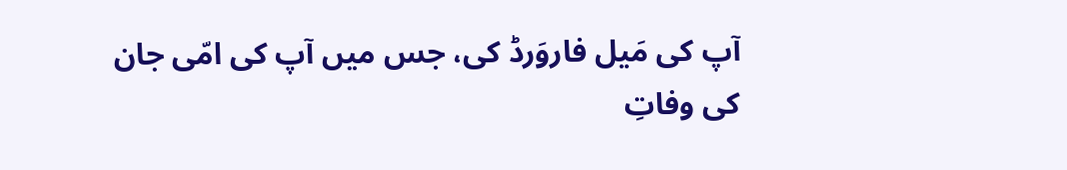آپ کی مَیل فاروَرڈ کی، جس میں آپ کی امّی جان کی وفاتِ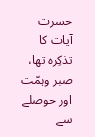حسرت آیات کا تذکِرہ تھا، صبر وہمّت اور حوصلے سے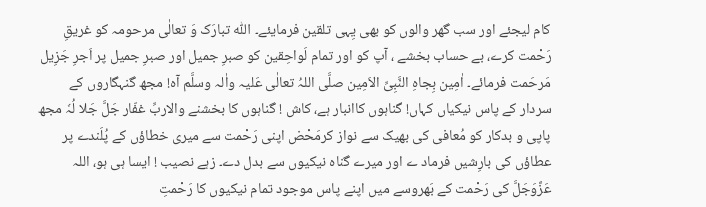کام لیجئے اور سب گھر والوں کو بھی یِہی تلقین فرمایئے۔ اللّٰہ تبارَک وَ تعالٰی مرحومہ کو غریقِ رَحْمت کرے، بے حساب بخشے ، آپ کو اور تمام لَواحِقین کو صبرِ جمیل اور صبرِ جمیل پر اَجرِ جَزِیل مَرحَمت فرمائے۔ اٰمِین بِجاہِ النَّبِیِّ الاَمِین صلَّی اللہُ تعالٰی عَلیہ واٰلہ وسلَّم آہ! مجھ گنہگاروں کے سردار کے پاس نیکیاں کہاں! گناہوں کاانبار ہے، کاش ! گناہوں کا بخشنے والاربِّ غفّار جَلَّ جَلا لُہٗ مجھ پاپی و بدکار کو مُعافی کی بھیک سے نواز کرمَحْض اپنی رَحْمت سے میری خطاؤں کے پُلَندے پر عطاؤں کی بارِشیں فرماد ے اور میرے گناہ نیکیوں سے بدل دے۔ زہے نصیب ! ایسا ہی ہو، اللہ عَزَّوَجَلَّ کی رَحْمت کے بَھروسے میں اپنے پاس موجود تمام نیکیوں کا رَحْمتِ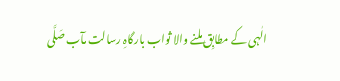الٰہی کے مطابِق ملنے والا ثواب بارگاہِ رسالت مآب صَلَّی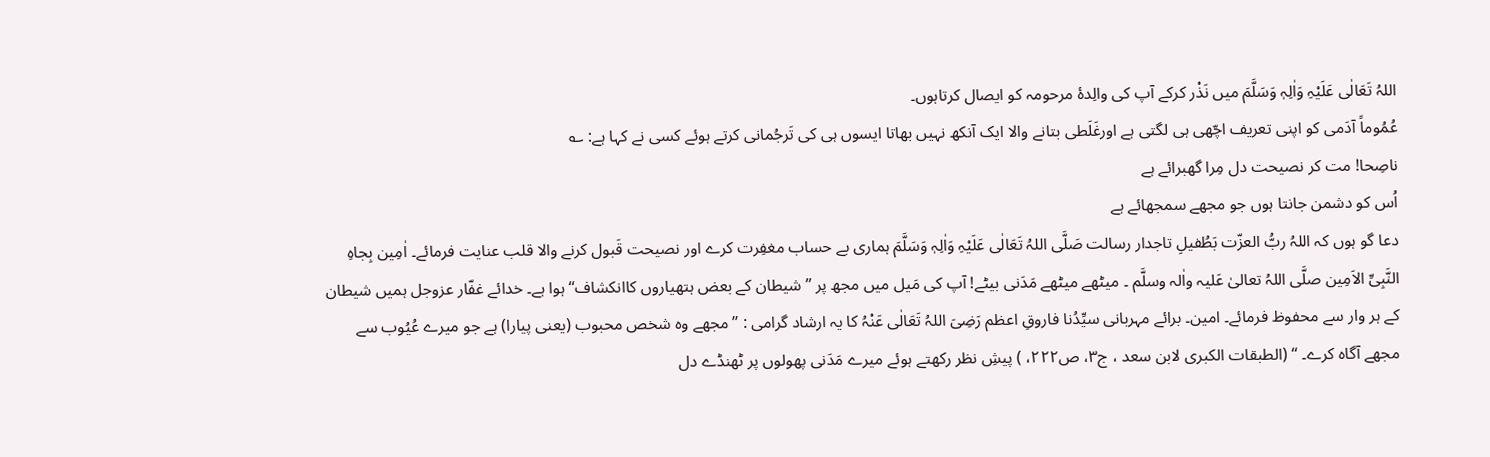اللہُ تَعَالٰی عَلَیْہِ وَاٰلِہٖ وَسَلَّمَ میں نَذْر کرکے آپ کی والِدۂ مرحومہ کو ایصال کرتاہوں۔
عُمُوماً آدَمی کو اپنی تعریف اچّھی ہی لگتی ہے اورغَلَطی بتانے والا ایک آنکھ نہیں بھاتا ایسوں ہی کی تَرجُمانی کرتے ہوئے کسی نے کہا ہے: ؎
ناصِحا! مت کر نصیحت دل مِرا گھبرائے ہے
اُس کو دشمن جانتا ہوں جو مجھے سمجھائے ہے
دعا گو ہوں کہ اللہُ ربُّ العزّت بَطُفیلِ تاجدار رسالت صَلَّی اللہُ تَعَالٰی عَلَیْہِ وَاٰلِہٖ وَسَلَّمَ ہماری بے حساب مغفِرت کرے اور نصیحت قَبول کرنے والا قلب عنایت فرمائے۔ اٰمِین بِجاہِ النَّبِیِّ الاَمِین صلَّی اللہُ تعالیٰ عَلیہ واٰلہ وسلَّم ۔ میٹھے میٹھے مَدَنی بیٹے! آپ کی مَیل میں مجھ پر ’’ شیطان کے بعض ہتھیاروں کاانکشاف‘‘ ہوا ہے۔ خدائے غفّار عزوجل ہمیں شیطان کے ہر وار سے محفوظ فرمائے۔ امین۔ برائے مہربانی سیِّدُنا فاروقِ اعظم رَضِیَ اللہُ تَعَالٰی عَنْہُ کا یہ ارشاد گرامی : ’’ مجھے وہ شخص محبوب (یعنی پیارا) ہے جو میرے عُیُوب سے مجھے آگاہ کرے۔ ‘‘ (الطبقات الکبری لابن سعد ، ج۳، ص۲۲۲، ) پیشِ نظر رکھتے ہوئے میرے مَدَنی پھولوں پر ٹھنڈے دل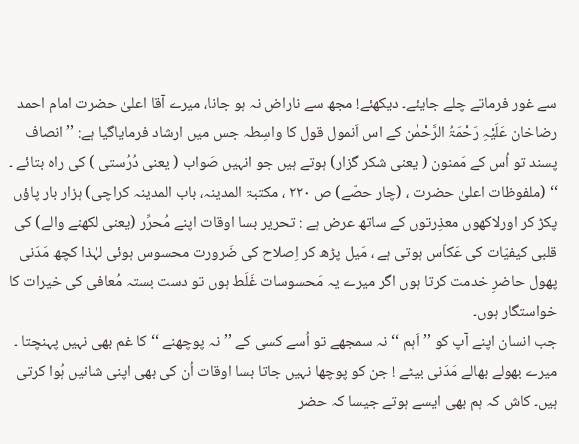سے غور فرماتے چلے جایئے۔ دیکھئے! مجھ سے ناراض نہ ہو جانا، میرے آقا اعلیٰ حضرت امام احمد رضاخان عَلَیْہِ رَحْمَۃُ الرَّحْمٰن کے اس اَنمول قول کا واسِطہ جس میں ارشاد فرمایاگیا ہے: ’’انصاف پسند تو اُس کے مَمنون ( یعنی شکر گزار) ہوتے ہیں جو انہیں صَواب ( یعنی دُرُستی ) کی راہ بتائے ۔ ‘‘ (ملفوظات اعلیٰ حضرت ، (چار حصّے) ص ۲۲۰ ، مکتبۃ المدینہ، باب المدینہ کراچی) ہزار بار پاؤں پکڑ کر اورلاکھوں معذِرتوں کے ساتھ عرض ہے : تحریر بسا اوقات اپنے مُحرِّر (یعنی لکھنے والے) کی قلبی کیفیّات کی عَکاّس ہوتی ہے ، مَیل پڑھ کر اِصلاح کی ضَرورت محسوس ہوئی لہٰذا کچھ مَدَنی پھول حاضرِ خدمت کرتا ہوں اگر میرے یہ مَحسوسات غَلَط ہوں تو دست بستہ مُعافی کی خیرات کا خواستگار ہوں۔
جب انسان اپنے آپ کو ’’ اَہم ‘‘ نہ سمجھے تو اُسے کسی کے ’’ نہ پوچھنے ‘‘ کا غم بھی نہیں پہنچتا ۔ میرے بھولے بھالے مَدَنی بیٹے ! جن کو پوچھا نہیں جاتا بسا اوقات اُن کی بھی اپنی شانیں ہُوا کرتی ہیں۔ کاش کہ ہم بھی ایسے ہوتے جیسا کہ حضر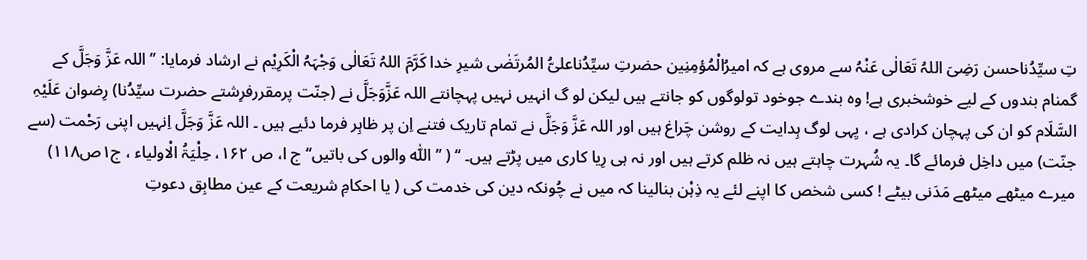تِ سیِّدُناحسن رَضِیَ اللہُ تَعَالٰی عَنْہُ سے مروی ہے کہ امیرُالْمُؤمِنِین حضرتِ سیِّدُناعلیُّ المُرتَضٰی شیرِ خدا کَرَّمَ اللہُ تَعَالٰی وَجْہَہُ الْکَرِیْم نے ارشاد فرمایا: ’’اللہ عَزَّ وَجَلَّ کے گمنام بندوں کے لیے خوشخبری ہے! وہ بندے جوخود تولوگوں کو جانتے ہیں لیکن لو گ انہیں نہیں پہچانتے اللہ عَزَّوَجَلَّ نے (جنّت پرمقررفرِشتے حضرت سیِّدُنا) رِضوان عَلَیْہِ السَّلَام کو ان کی پہچان کرادی ہے ، یِہی لوگ ہِدایت کے روشن چَراغ ہیں اور اللہ عَزَّ وَجَلَّ نے تمام تاریک فتنے اِن پر ظاہِر فرما دئیے ہیں ۔ اللہ عَزَّ وَجَلَّ اِنہیں اپنی رَحْمت (سے جنّت) میں داخِل فرمائے گا۔ یہ شُہرت چاہتے ہیں نہ ظلم کرتے ہیں اور نہ ہی رِیا کاری میں پڑتے ہیں۔ ‘‘ ( ’’اللّٰہ والوں کی باتیں‘‘ ج ا، ص ۱۶۲، حِلْیَۃُ الْاولیاء ، ج۱ص۱۱۸)
میرے میٹھے میٹھے مَدَنی بیٹے ! کسی شخص کا اپنے لئے یہ ذِہْن بنالینا کہ میں نے چُونکہ دین کی خدمت کی ( یا احکامِ شریعت کے عین مطابِق دعوتِ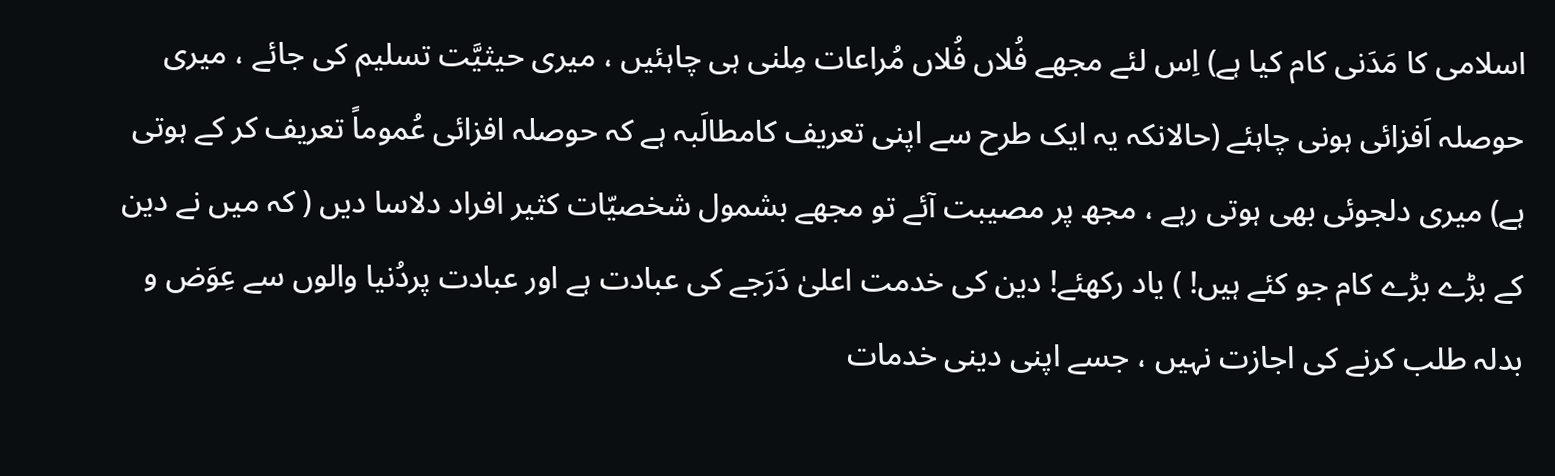اسلامی کا مَدَنی کام کیا ہے) اِس لئے مجھے فُلاں فُلاں مُراعات مِلنی ہی چاہئیں ، میری حیثیَّت تسلیم کی جائے ، میری حوصلہ اَفزائی ہونی چاہئے (حالانکہ یہ ایک طرح سے اپنی تعریف کامطالَبہ ہے کہ حوصلہ افزائی عُموماً تعریف کر کے ہوتی ہے) میری دلجوئی بھی ہوتی رہے ، مجھ پر مصیبت آئے تو مجھے بشمول شخصیّات کثیر افراد دلاسا دیں ( کہ میں نے دین کے بڑے بڑے کام جو کئے ہیں! ) یاد رکھئے! دین کی خدمت اعلیٰ دَرَجے کی عبادت ہے اور عبادت پردُنیا والوں سے عِوَض و بدلہ طلب کرنے کی اجازت نہیں ، جسے اپنی دینی خدمات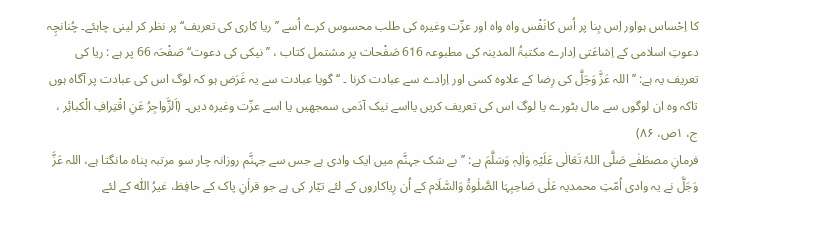کا اِحْساس ہواور اِس بِنا پر اُس کانَفْس واہ واہ اور عزّت وغیرہ کی طلب محسوس کرے اُسے ’’ ریا کاری کی تعریف‘‘ پر نظر کر لینی چاہئے۔ چُنانچِہ دعوتِ اسلامی کے اِشاعَتی اِدارے مکتبۃُ المدینہ کی مطبوعہ 616 صَفْحات پر مشتمل کتاب ، ’’ نیکی کی دعوت‘‘ صَفْحَہ 66 پر ہے : ریا کی تعریف یہ ہے: ’’ اللہ عَزَّ وَجَلَّ کی رِضا کے علاوہ کسی اور اِرادے سے عبادت کرنا ۔ ‘‘ گویا عبادت سے یہ غَرَض ہو کہ لوگ اس کی عبادت پر آگاہ ہوں تاکہ وہ ان لوگوں سے مال بٹورے یا لوگ اس کی تعریف کریں یااسے نیک آدَمی سمجھیں یا اسے عزّت وغیرہ دیں۔ (اَلزَّواجِرُ عَنِ اقْتِرافِ الْکبائِر ، ج، ۱ص، ۸۶)
فرمانِ مصطَفٰے صَلَّی اللہُ تَعَالٰی عَلَیْہِ وَاٰلِہٖ وَسَلَّمَ ہے: ’’بے شک جہنَّم میں ایک وادی ہے جس سے جہنَّم روزانہ چار سو مرتبہ پناہ مانگتا ہے، اللہ عَزَّ وَجَلَّ نے یہ وادی اُمّتِ محمدیہ عَلٰی صَاحِبِہَا الصَّلٰوۃُ وَالسَّلَام کے اُن رِیاکاروں کے لئے تیّار کی ہے جو قراٰنِ پاک کے حافِظ، غیرُ اللّٰہ کے لئے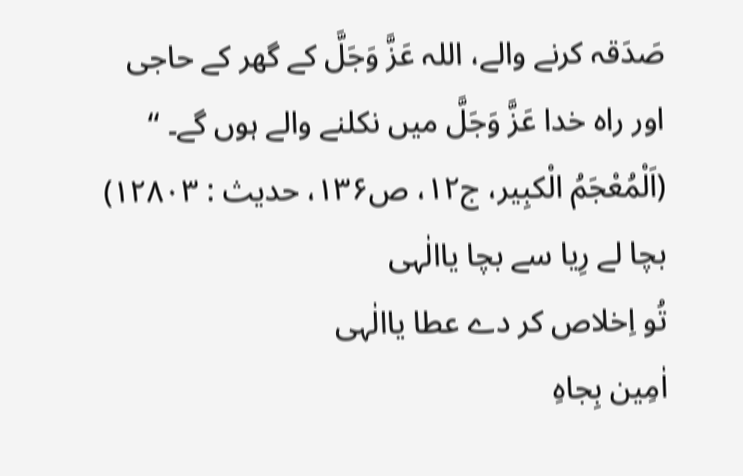صَدَقہ کرنے والے، اللہ عَزَّ وَجَلَّ کے گھر کے حاجی اور راہ خدا عَزَّ وَجَلَّ میں نکلنے والے ہوں گے۔ ‘‘ (اَلْمُعْجَمُ الْکبِیر، ج۱۲، ص۱۳۶، حدیث : ۱۲۸۰۳)
بچا لے رِیا سے بچا یاالٰہی
تُو اِخلاص کر دے عطا یاالٰہی
اٰمِین بِجاہِ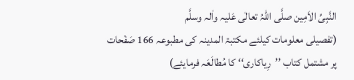النَّبِیِّ الاَمِین صلَّی اللہُ تعالٰی عَلیہ واٰلہ وسلَّم
(تفصیلی معلومات کیلئے مکتبۃ المدینہ کی مطبوعہ 166 صَفْحات پر مشتمل کتاب ’’رِیاکاری‘‘ کا مُطالَعَہ فرمایئے)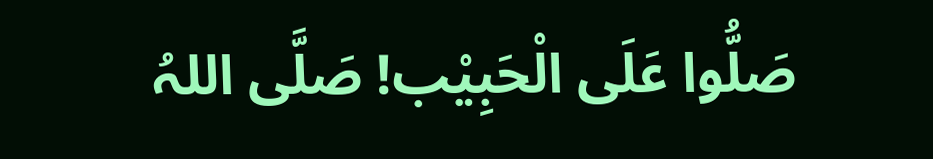صَلُّوا عَلَی الْحَبِیْب! صَلَّی اللہُ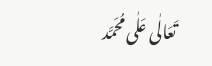تَعَالٰی عَلٰی مُحَمَّد